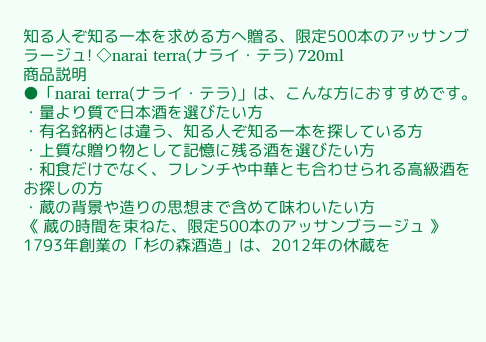知る人ぞ知る一本を求める方へ贈る、限定500本のアッサンブラージュ! ◇narai terra(ナライ・テラ) 720ml
商品説明
●「narai terra(ナライ・テラ)」は、こんな方におすすめです。
・量より質で日本酒を選びたい方
・有名銘柄とは違う、知る人ぞ知る一本を探している方
・上質な贈り物として記憶に残る酒を選びたい方
・和食だけでなく、フレンチや中華とも合わせられる高級酒をお探しの方
・蔵の背景や造りの思想まで含めて味わいたい方
《 蔵の時間を束ねた、限定500本のアッサンブラージュ 》
1793年創業の「杉の森酒造」は、2012年の休蔵を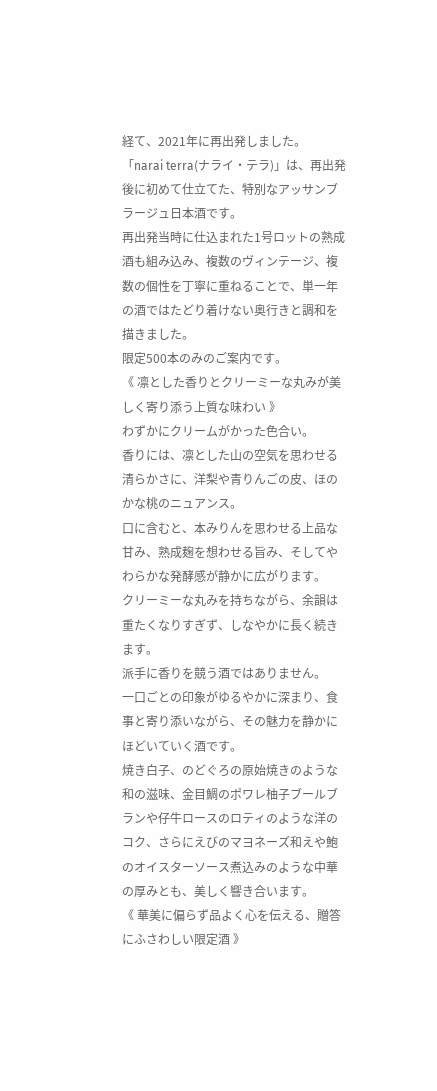経て、2021年に再出発しました。
「narai terra(ナライ・テラ)」は、再出発後に初めて仕立てた、特別なアッサンブラージュ日本酒です。
再出発当時に仕込まれた1号ロットの熟成酒も組み込み、複数のヴィンテージ、複数の個性を丁寧に重ねることで、単一年の酒ではたどり着けない奥行きと調和を描きました。
限定500本のみのご案内です。
《 凛とした香りとクリーミーな丸みが美しく寄り添う上質な味わい 》
わずかにクリームがかった色合い。
香りには、凛とした山の空気を思わせる清らかさに、洋梨や青りんごの皮、ほのかな桃のニュアンス。
口に含むと、本みりんを思わせる上品な甘み、熟成麹を想わせる旨み、そしてやわらかな発酵感が静かに広がります。
クリーミーな丸みを持ちながら、余韻は重たくなりすぎず、しなやかに長く続きます。
派手に香りを競う酒ではありません。
一口ごとの印象がゆるやかに深まり、食事と寄り添いながら、その魅力を静かにほどいていく酒です。
焼き白子、のどぐろの原始焼きのような和の滋味、金目鯛のポワレ柚子ブールブランや仔牛ロースのロティのような洋のコク、さらにえびのマヨネーズ和えや鮑のオイスターソース煮込みのような中華の厚みとも、美しく響き合います。
《 華美に偏らず品よく心を伝える、贈答にふさわしい限定酒 》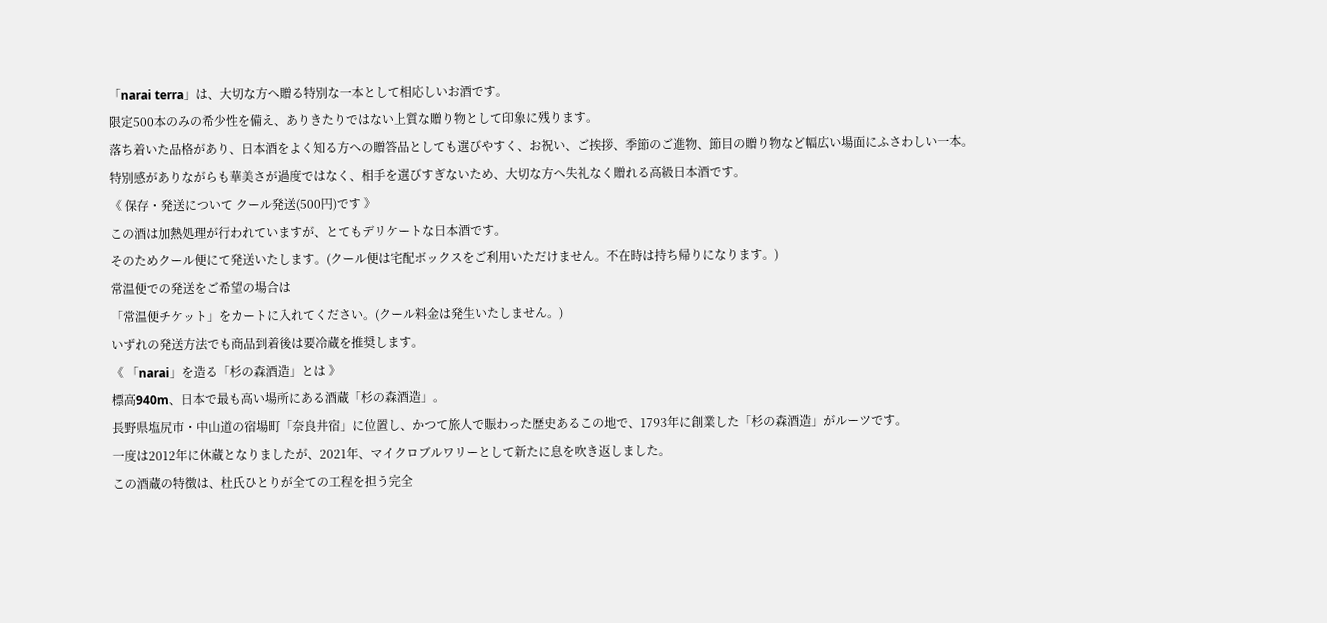「narai terra」は、大切な方へ贈る特別な一本として相応しいお酒です。
限定500本のみの希少性を備え、ありきたりではない上質な贈り物として印象に残ります。
落ち着いた品格があり、日本酒をよく知る方への贈答品としても選びやすく、お祝い、ご挨拶、季節のご進物、節目の贈り物など幅広い場面にふさわしい一本。
特別感がありながらも華美さが過度ではなく、相手を選びすぎないため、大切な方へ失礼なく贈れる高級日本酒です。
《 保存・発送について クール発送(500円)です 》
この酒は加熱処理が行われていますが、とてもデリケートな日本酒です。
そのためクール便にて発送いたします。(クール便は宅配ボックスをご利用いただけません。不在時は持ち帰りになります。)
常温便での発送をご希望の場合は
「常温便チケット」をカートに入れてください。(クール料金は発生いたしません。)
いずれの発送方法でも商品到着後は要冷蔵を推奨します。
《 「narai」を造る「杉の森酒造」とは 》
標高940m、日本で最も高い場所にある酒蔵「杉の森酒造」。
長野県塩尻市・中山道の宿場町「奈良井宿」に位置し、かつて旅人で賑わった歴史あるこの地で、1793年に創業した「杉の森酒造」がルーツです。
一度は2012年に休蔵となりましたが、2021年、マイクロブルワリーとして新たに息を吹き返しました。
この酒蔵の特徴は、杜氏ひとりが全ての工程を担う完全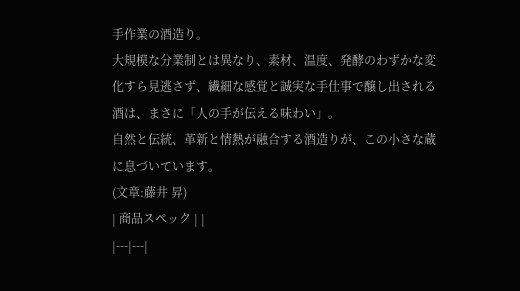手作業の酒造り。
大規模な分業制とは異なり、素材、温度、発酵のわずかな変化すら見逃さず、繊細な感覚と誠実な手仕事で醸し出される酒は、まさに「人の手が伝える味わい」。
自然と伝統、革新と情熱が融合する酒造りが、この小さな蔵に息づいています。
(文章:藤井 昇)
| 商品スペック | |
|---|---|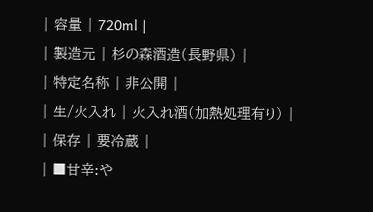| 容量 | 720ml |
| 製造元 | 杉の森酒造(長野県) |
| 特定名称 | 非公開 |
| 生/火入れ | 火入れ酒(加熱処理有り) |
| 保存 | 要冷蔵 |
| ■甘辛:や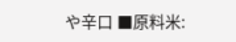や辛口 ■原料米: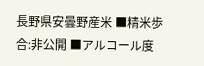長野県安曇野産米 ■精米歩合:非公開 ■アルコール度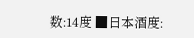数:14度 ■日本酒度: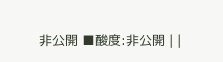非公開 ■酸度:非公開 | |